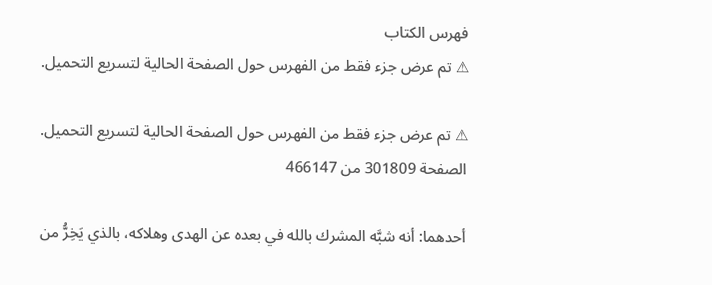فهرس الكتاب
⚠ تم عرض جزء فقط من الفهرس حول الصفحة الحالية لتسريع التحميل.

⚠ تم عرض جزء فقط من الفهرس حول الصفحة الحالية لتسريع التحميل.
الصفحة 301809 من 466147

أحدهما: أنه شبَّه المشرك بالله في بعده عن الهدى وهلاكه، بالذي يَخِرُّ من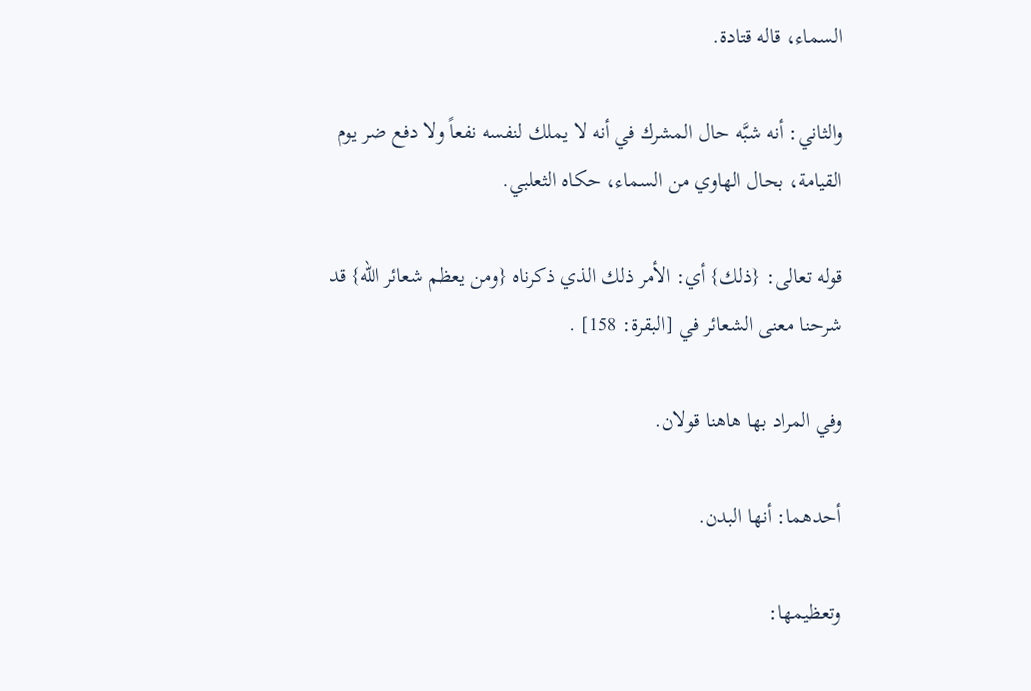السماء، قاله قتادة.

والثاني: أنه شبَّه حال المشرك في أنه لا يملك لنفسه نفعاً ولا دفع ضر يوم القيامة، بحال الهاوي من السماء، حكاه الثعلبي.

قوله تعالى: {ذلك} أي: الأمر ذلك الذي ذكرناه {ومن يعظم شعائر الله} قد شرحنا معنى الشعائر في [البقرة: 158] .

وفي المراد بها هاهنا قولان.

أحدهما: أنها البدن.

وتعظيمها: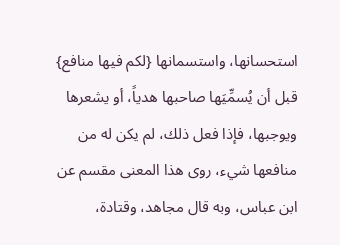استحسانها، واستسمانها {لكم فيها منافع} قبل أن يُسمِّيَها صاحبها هدياً، أو يشعرها ويوجبها، فإذا فعل ذلك، لم يكن له من منافعها شيء، روى هذا المعنى مقسم عن ابن عباس، وبه قال مجاهد، وقتادة،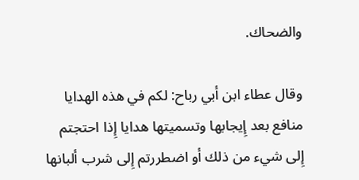والضحاك.

وقال عطاء ابن أبي رباح: لكم في هذه الهدايا منافع بعد إِيجابها وتسميتها هدايا إِذا احتجتم إِلى شيء من ذلك أو اضطررتم إِلى شرب ألبانها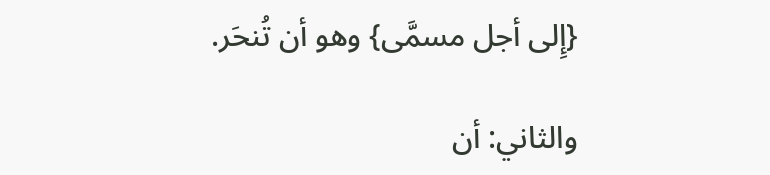{إِلى أجل مسمَّى} وهو أن تُنحَر.

والثاني: أن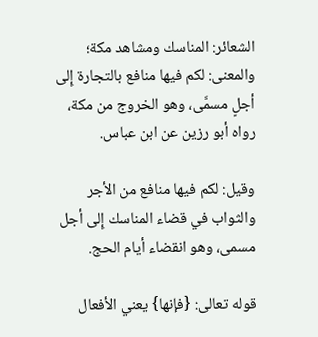الشعائر: المناسك ومشاهد مكة؛ والمعنى: لكم فيها منافع بالتجارة إِلى أجلٍ مسمَّى، وهو الخروج من مكة، رواه أبو رزين عن ابن عباس.

وقيل: لكم فيها منافع من الأجر والثواب في قضاء المناسك إِلى أجل مسمى، وهو انقضاء أيام الحج.

قوله تعالى: {فإنها} يعني الأفعال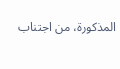المذكورة، من اجتناب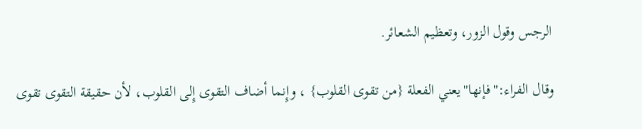الرجس وقول الزور، وتعظيم الشعائر.

وقال الفراء:"فإنها"يعني الفعلة {من تقوى القلوب} ، وإِنما أضاف التقوى إِلى القلوب، لأن حقيقة التقوى تقوى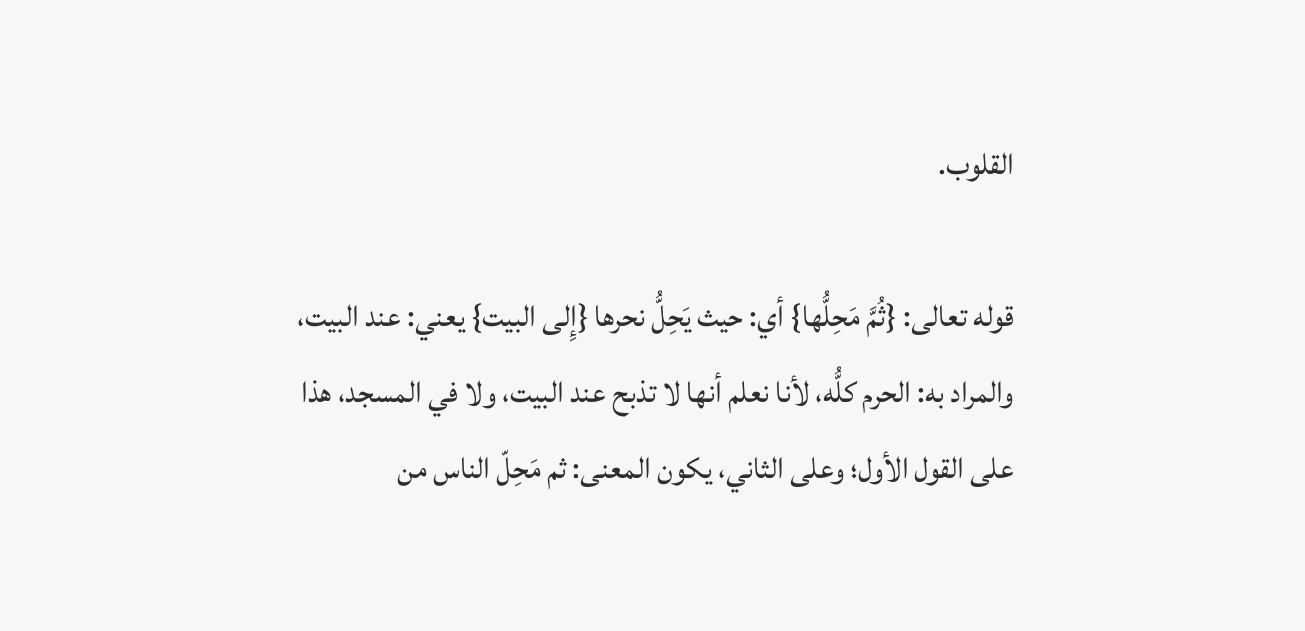القلوب.

قوله تعالى: {ثُمَّ مَحِلُّها} أي: حيث يَحِلُّ نحرها {إِلى البيت} يعني: عند البيت، والمراد به: الحرم كلُّه، لأنا نعلم أنها لا تذبح عند البيت، ولا في المسجد، هذا على القول الأول؛ وعلى الثاني، يكون المعنى: ثم مَحِلّ الناس من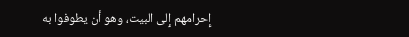إِحرامهم إِلى البيت، وهو أن يطوفوا به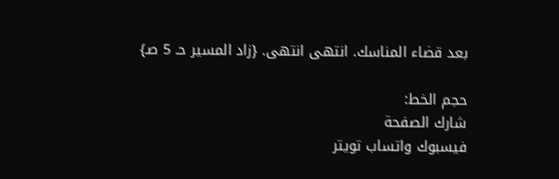بعد قضاء المناسك. انتهى انتهى. {زاد المسير حـ 5 صـ}

حجم الخط:
شارك الصفحة
فيسبوك واتساب تويتر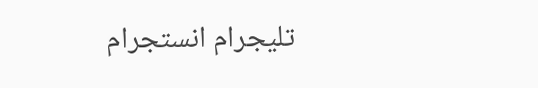تليجرام انستجرام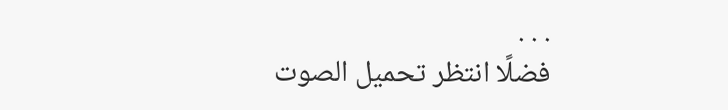. . .
فضلًا انتظر تحميل الصوت